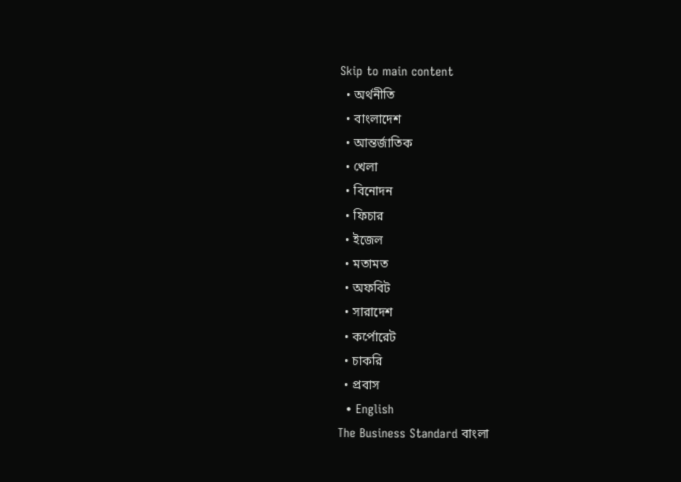Skip to main content
  • অর্থনীতি
  • বাংলাদেশ
  • আন্তর্জাতিক
  • খেলা
  • বিনোদন
  • ফিচার
  • ইজেল
  • মতামত
  • অফবিট
  • সারাদেশ
  • কর্পোরেট
  • চাকরি
  • প্রবাস
  • English
The Business Standard বাংলা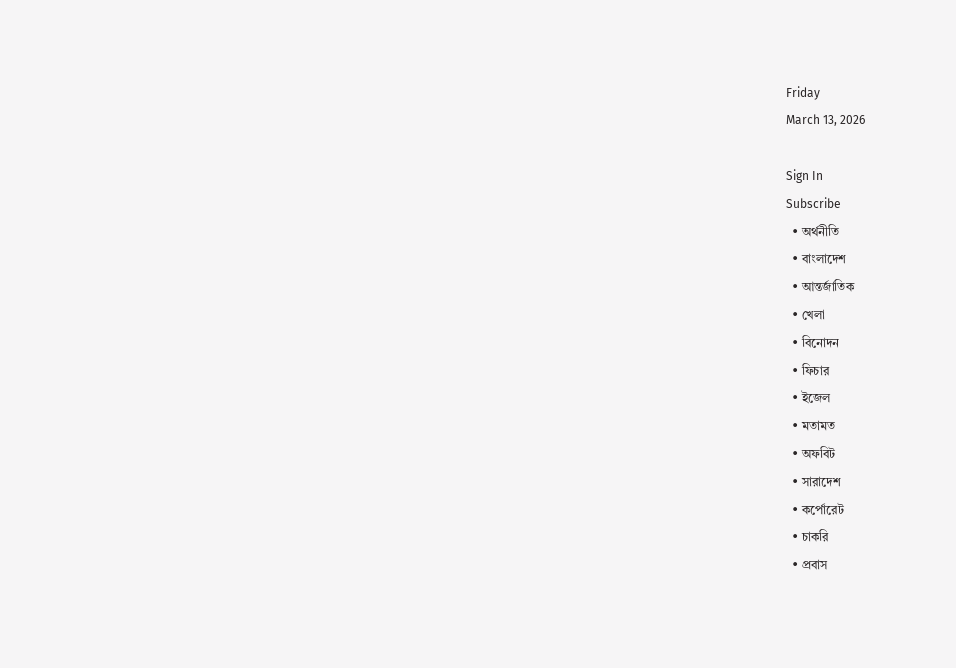Friday
March 13, 2026

Sign In
Subscribe
  • অর্থনীতি
  • বাংলাদেশ
  • আন্তর্জাতিক
  • খেলা
  • বিনোদন
  • ফিচার
  • ইজেল
  • মতামত
  • অফবিট
  • সারাদেশ
  • কর্পোরেট
  • চাকরি
  • প্রবাস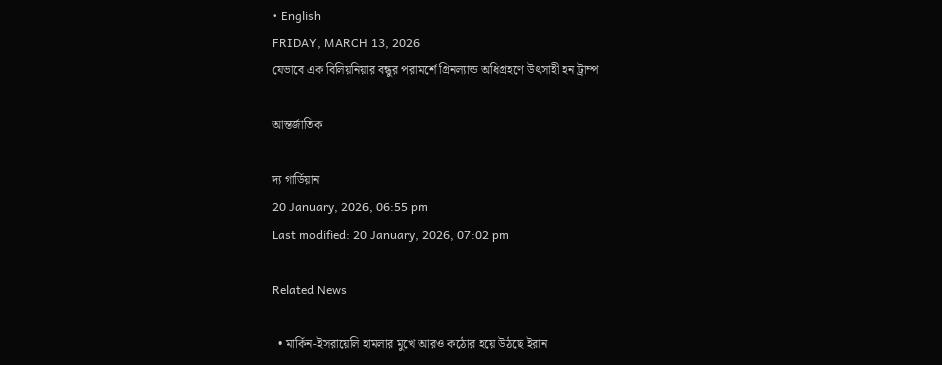• English
FRIDAY, MARCH 13, 2026
যেভাবে এক বিলিয়নিয়ার বন্ধুর পরামর্শে গ্রিনল্যান্ড অধিগ্রহণে উৎসাহী হন ট্রাম্প

আন্তর্জাতিক

দ্য গার্ডিয়ান
20 January, 2026, 06:55 pm
Last modified: 20 January, 2026, 07:02 pm

Related News

  • মার্কিন-ইসরায়েলি হামলার মুখে আরও কঠোর হয়ে উঠছে ইরান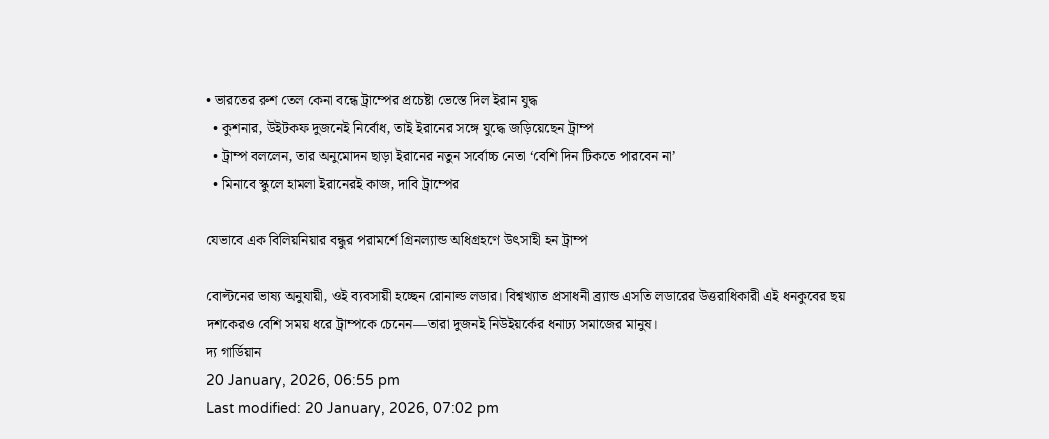• ভারতের রুশ তেল কেনা বন্ধে ট্রাম্পের প্রচেষ্টা ভেস্তে দিল ইরান যুদ্ধ
  • কুশনার, উইটকফ দুজনেই নির্বোধ, তাই ইরানের সঙ্গে যুদ্ধে জড়িয়েছেন ট্রাম্প
  • ট্রাম্প বললেন, তার অনুমোদন ছাড়া ইরানের নতুন সর্বোচ্চ নেতা ‘বেশি দিন টিকতে পারবেন না’
  • মিনাবে স্কুলে হামলা ইরানেরই কাজ, দাবি ট্রাম্পের

যেভাবে এক বিলিয়নিয়ার বন্ধুর পরামর্শে গ্রিনল্যান্ড অধিগ্রহণে উৎসাহী হন ট্রাম্প

বোল্টনের ভাষ্য অনুযায়ী, ওই ব্যবসায়ী হচ্ছেন রোনাল্ড লডার। বিশ্বখ্যাত প্রসাধনী ব্র্যান্ড এসতি লডারের উত্তরাধিকারী এই ধনকুবের ছয় দশকেরও বেশি সময় ধরে ট্রাম্পকে চেনেন—তারা দুজনই নিউইয়র্কের ধনাঢ্য সমাজের মানুষ।
দ্য গার্ডিয়ান
20 January, 2026, 06:55 pm
Last modified: 20 January, 2026, 07:02 pm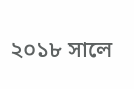২০১৮ সালে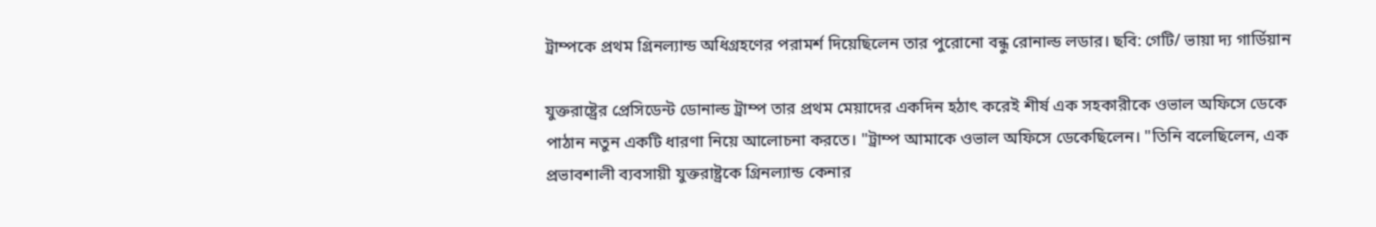ট্রাম্পকে প্রথম গ্রিনল্যান্ড অধিগ্রহণের পরামর্শ দিয়েছিলেন তার পুরোনো বন্ধু রোনাল্ড লডার। ছবি: গেটি/ ভায়া দ্য গার্ডিয়ান

যুক্তরাষ্ট্রের প্রেসিডেন্ট ডোনাল্ড ট্রাম্প তার প্রথম মেয়াদের একদিন হঠাৎ করেই শীর্ষ এক সহকারীকে ওভাল অফিসে ডেকে পাঠান নতুন একটি ধারণা নিয়ে আলোচনা করতে। "ট্রাম্প আমাকে ওভাল অফিসে ডেকেছিলেন। "তিনি বলেছিলেন, এক প্রভাবশালী ব্যবসায়ী যুক্তরাষ্ট্রকে গ্রিনল্যান্ড কেনার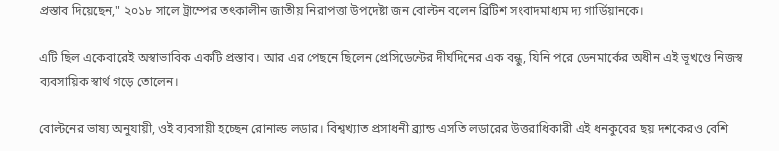প্রস্তাব দিয়েছেন," ২০১৮ সালে ট্রাম্পের তৎকালীন জাতীয় নিরাপত্তা উপদেষ্টা জন বোল্টন বলেন ব্রিটিশ সংবাদমাধ্যম দ্য গার্ডিয়ানকে।

এটি ছিল একেবারেই অস্বাভাবিক একটি প্রস্তাব। আর এর পেছনে ছিলেন প্রেসিডেন্টের দীর্ঘদিনের এক বন্ধু, যিনি পরে ডেনমার্কের অধীন এই ভূখণ্ডে নিজস্ব ব্যবসায়িক স্বার্থ গড়ে তোলেন।

বোল্টনের ভাষ্য অনুযায়ী, ওই ব্যবসায়ী হচ্ছেন রোনাল্ড লডার। বিশ্বখ্যাত প্রসাধনী ব্র্যান্ড এসতি লডারের উত্তরাধিকারী এই ধনকুবের ছয় দশকেরও বেশি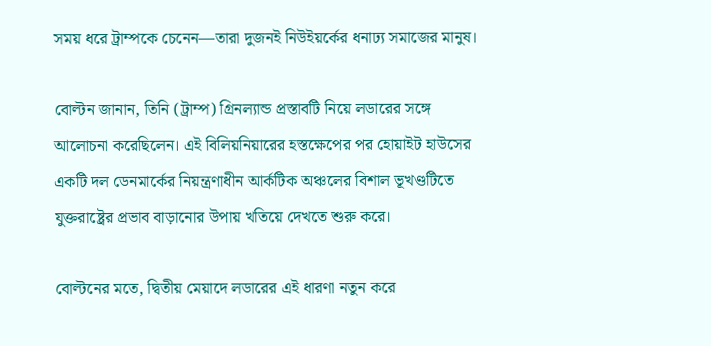সময় ধরে ট্রাম্পকে চেনেন—তারা দুজনই নিউইয়র্কের ধনাঢ্য সমাজের মানুষ।

বোল্টন জানান, তিনি (ট্রাম্প) গ্রিনল্যান্ড প্রস্তাবটি নিয়ে লডারের সঙ্গে আলোচনা করেছিলেন। এই বিলিয়নিয়ারের হস্তক্ষেপের পর হোয়াইট হাউসের একটি দল ডেনমার্কের নিয়ন্ত্রণাধীন আর্কটিক অঞ্চলের বিশাল ভূখণ্ডটিতে যুক্তরাষ্ট্রের প্রভাব বাড়ানোর উপায় খতিয়ে দেখতে শুরু করে।

বোল্টনের মতে, দ্বিতীয় মেয়াদে লডারের এই ধারণা নতুন করে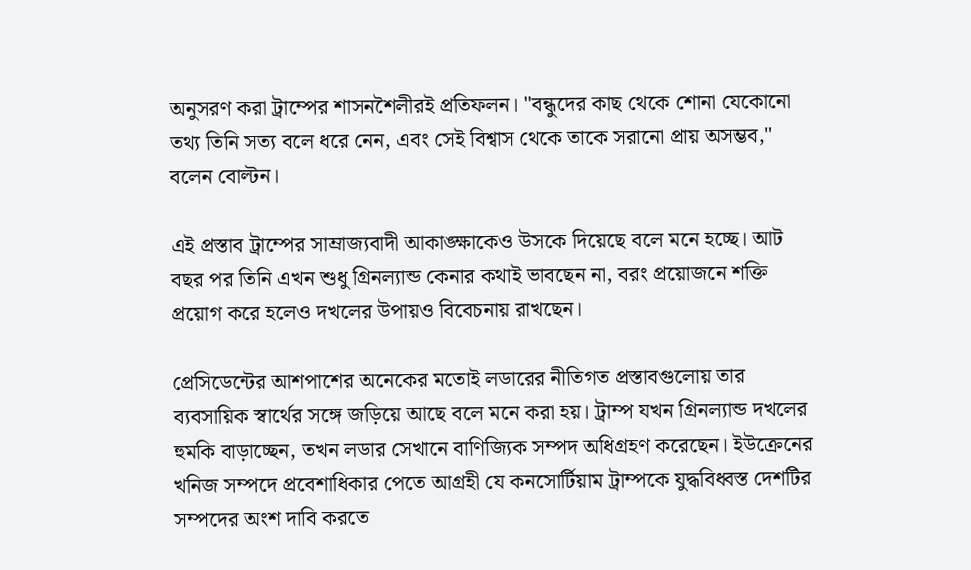অনুসরণ করা ট্রাম্পের শাসনশৈলীরই প্রতিফলন। "বন্ধুদের কাছ থেকে শোনা যেকোনো তথ্য তিনি সত্য বলে ধরে নেন, এবং সেই বিশ্বাস থেকে তাকে সরানো প্রায় অসম্ভব," বলেন বোল্টন।

এই প্রস্তাব ট্রাম্পের সাম্রাজ্যবাদী আকাঙ্ক্ষাকেও উসকে দিয়েছে বলে মনে হচ্ছে। আট বছর পর তিনি এখন শুধু গ্রিনল্যান্ড কেনার কথাই ভাবছেন না, বরং প্রয়োজনে শক্তি প্রয়োগ করে হলেও দখলের উপায়ও বিবেচনায় রাখছেন।

প্রেসিডেন্টের আশপাশের অনেকের মতোই লডারের নীতিগত প্রস্তাবগুলোয় তার ব্যবসায়িক স্বার্থের সঙ্গে জড়িয়ে আছে বলে মনে করা হয়। ট্রাম্প যখন গ্রিনল্যান্ড দখলের হুমকি বাড়াচ্ছেন, তখন লডার সেখানে বাণিজ্যিক সম্পদ অধিগ্রহণ করেছেন। ইউক্রেনের খনিজ সম্পদে প্রবেশাধিকার পেতে আগ্রহী যে কনসোর্টিয়াম ট্রাম্পকে যুদ্ধবিধ্বস্ত দেশটির সম্পদের অংশ দাবি করতে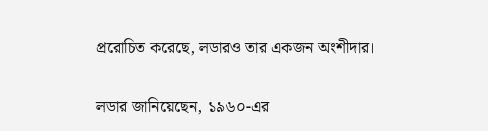প্ররোচিত করেছে, লডারও তার একজন অংশীদার।

লডার জানিয়েছেন, ১৯৬০-এর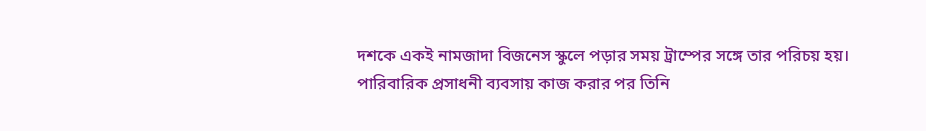দশকে একই নামজাদা বিজনেস স্কুলে পড়ার সময় ট্রাম্পের সঙ্গে তার পরিচয় হয়। পারিবারিক প্রসাধনী ব্যবসায় কাজ করার পর তিনি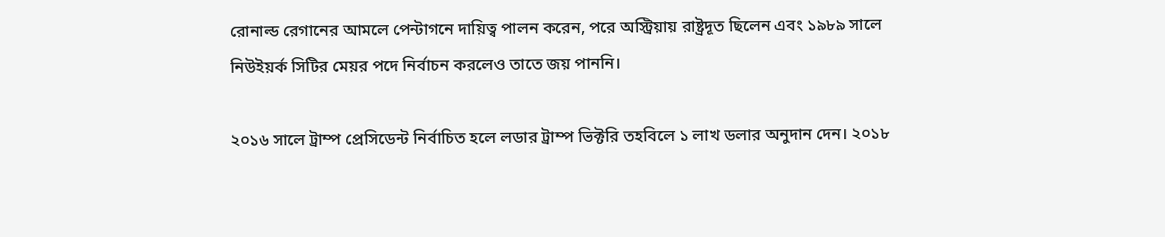রোনাল্ড রেগানের আমলে পেন্টাগনে দায়িত্ব পালন করেন, পরে অস্ট্রিয়ায় রাষ্ট্রদূত ছিলেন এবং ১৯৮৯ সালে নিউইয়র্ক সিটির মেয়র পদে নির্বাচন করলেও তাতে জয় পাননি।

২০১৬ সালে ট্রাম্প প্রেসিডেন্ট নির্বাচিত হলে লডার ট্রাম্প ভিক্টরি তহবিলে ১ লাখ ডলার অনুদান দেন। ২০১৮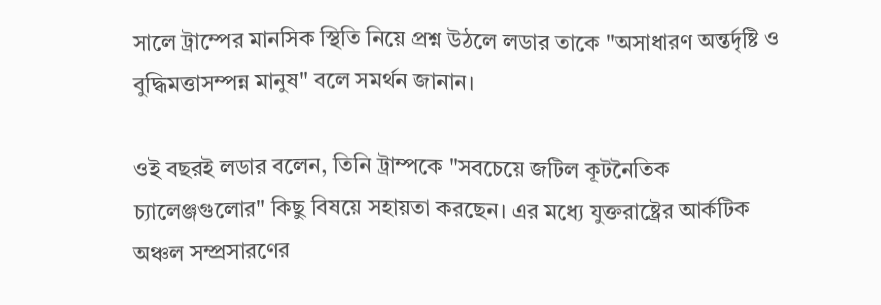সালে ট্রাম্পের মানসিক স্থিতি নিয়ে প্রশ্ন উঠলে লডার তাকে "অসাধারণ অন্তর্দৃষ্টি ও বুদ্ধিমত্তাসম্পন্ন মানুষ" বলে সমর্থন জানান।

ওই বছরই লডার বলেন, তিনি ট্রাম্পকে "সবচেয়ে জটিল কূটনৈতিক চ্যালেঞ্জগুলোর" কিছু বিষয়ে সহায়তা করছেন। এর মধ্যে যুক্তরাষ্ট্রের আর্কটিক অঞ্চল সম্প্রসারণের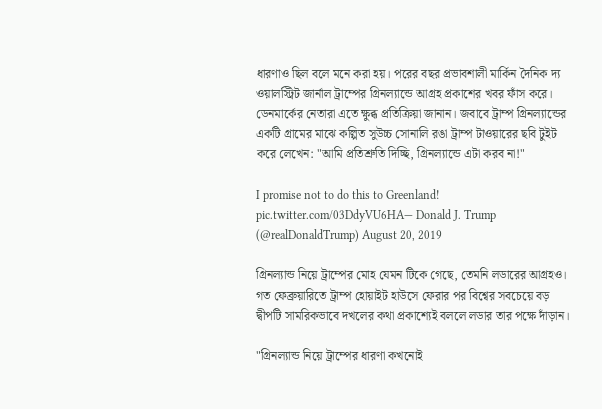ধারণাও ছিল বলে মনে করা হয়। পরের বছর প্রভাবশালী মার্কিন দৈনিক দ্য ওয়ালস্ট্রিট জার্নাল ট্রাম্পের গ্রিনল্যান্ডে আগ্রহ প্রকাশের খবর ফাঁস করে। ডেনমার্কের নেতারা এতে ক্ষুব্ধ প্রতিক্রিয়া জানান। জবাবে ট্রাম্প গ্রিনল্যান্ডের একটি গ্রামের মাঝে কল্পিত সুউচ্চ সোনালি রঙা ট্রাম্প টাওয়ারের ছবি টুইট করে লেখেন: "আমি প্রতিশ্রুতি দিচ্ছি, গ্রিনল্যান্ডে এটা করব না!"

I promise not to do this to Greenland! pic.twitter.com/03DdyVU6HA— Donald J. Trump (@realDonaldTrump) August 20, 2019

গ্রিনল্যান্ড নিয়ে ট্রাম্পের মোহ যেমন টিকে গেছে, তেমনি লডারের আগ্রহও। গত ফেব্রুয়ারিতে ট্রাম্প হোয়াইট হাউসে ফেরার পর বিশ্বের সবচেয়ে বড় দ্বীপটি সামরিকভাবে দখলের কথা প্রকাশ্যেই বললে লডার তার পক্ষে দাঁড়ান।

"গ্রিনল্যান্ড নিয়ে ট্রাম্পের ধারণা কখনোই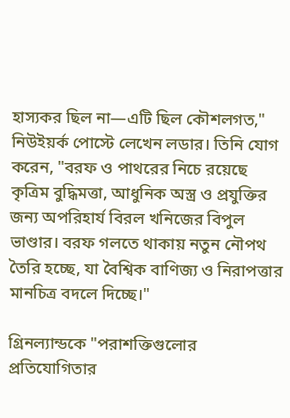হাস্যকর ছিল না—এটি ছিল কৌশলগত," নিউইয়র্ক পোস্টে লেখেন লডার। তিনি যোগ করেন, "বরফ ও পাথরের নিচে রয়েছে কৃত্রিম বুদ্ধিমত্তা, আধুনিক অস্ত্র ও প্রযুক্তির জন্য অপরিহার্য বিরল খনিজের বিপুল ভাণ্ডার। বরফ গলতে থাকায় নতুন নৌপথ তৈরি হচ্ছে, যা বৈশ্বিক বাণিজ্য ও নিরাপত্তার মানচিত্র বদলে দিচ্ছে।"

গ্রিনল্যান্ডকে "পরাশক্তিগুলোর প্রতিযোগিতার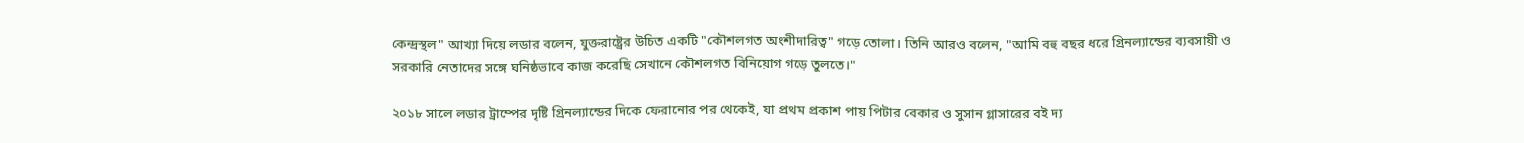কেন্দ্রস্থল" আখ্যা দিয়ে লডার বলেন, যুক্তরাষ্ট্রের উচিত একটি "কৌশলগত অংশীদারিত্ব" গড়ে তোলা। তিনি আরও বলেন, "আমি বহু বছর ধরে গ্রিনল্যান্ডের ব্যবসায়ী ও সরকারি নেতাদের সঙ্গে ঘনিষ্ঠভাবে কাজ করেছি সেখানে কৌশলগত বিনিয়োগ গড়ে তুলতে।"

২০১৮ সালে লডার ট্রাম্পের দৃষ্টি গ্রিনল্যান্ডের দিকে ফেরানোর পর থেকেই, যা প্রথম প্রকাশ পায় পিটার বেকার ও সুসান গ্লাসারের বই দ্য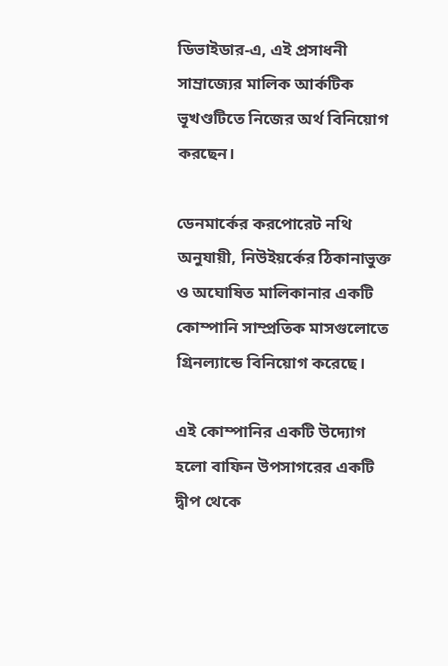ডিভাইডার-এ, এই প্রসাধনী সাম্রাজ্যের মালিক আর্কটিক ভূখণ্ডটিতে নিজের অর্থ বিনিয়োগ করছেন।

ডেনমার্কের করপোরেট নথি অনুযায়ী, নিউইয়র্কের ঠিকানাভুক্ত ও অঘোষিত মালিকানার একটি কোম্পানি সাম্প্রতিক মাসগুলোতে গ্রিনল্যান্ডে বিনিয়োগ করেছে।

এই কোম্পানির একটি উদ্যোগ হলো বাফিন উপসাগরের একটি দ্বীপ থেকে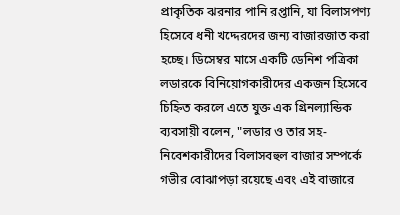প্রাকৃতিক ঝরনার পানি রপ্তানি, যা বিলাসপণ্য হিসেবে ধনী খদ্দেরদের জন্য বাজারজাত করা হচ্ছে। ডিসেম্বর মাসে একটি ডেনিশ পত্রিকা লডারকে বিনিয়োগকারীদের একজন হিসেবে চিহ্নিত করলে এতে যুক্ত এক গ্রিনল্যান্ডিক ব্যবসায়ী বলেন, "লডার ও তার সহ-নিবেশকারীদের বিলাসবহুল বাজার সম্পর্কে গভীর বোঝাপড়া রয়েছে এবং এই বাজারে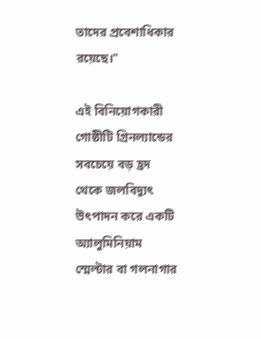তাদের প্রবেশাধিকার রয়েছে।"

এই বিনিয়োগকারী গোষ্ঠীটি গ্রিনল্যান্ডের সবচেয়ে বড় হ্রদ থেকে জলবিদ্যুৎ উৎপাদন করে একটি অ্যালুমিনিয়াম স্মেল্টার বা গলনাগার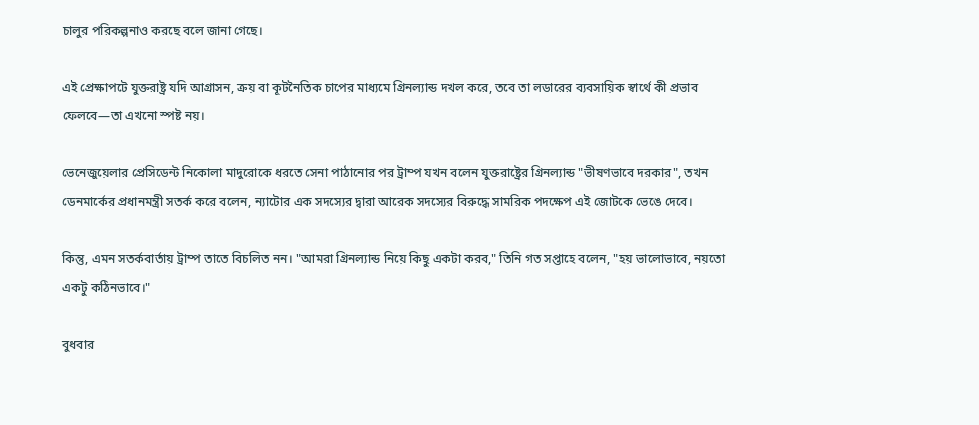চালুর পরিকল্পনাও করছে বলে জানা গেছে।

এই প্রেক্ষাপটে যুক্তরাষ্ট্র যদি আগ্রাসন, ক্রয় বা কূটনৈতিক চাপের মাধ্যমে গ্রিনল্যান্ড দখল করে, তবে তা লডারের ব্যবসায়িক স্বার্থে কী প্রভাব ফেলবে—তা এখনো স্পষ্ট নয়।

ভেনেজুয়েলার প্রেসিডেন্ট নিকোলা মাদুরোকে ধরতে সেনা পাঠানোর পর ট্রাম্প যখন বলেন যুক্তরাষ্ট্রের গ্রিনল্যান্ড "ভীষণভাবে দরকার", তখন ডেনমার্কের প্রধানমন্ত্রী সতর্ক করে বলেন, ন্যাটোর এক সদস্যের দ্বারা আরেক সদস্যের বিরুদ্ধে সামরিক পদক্ষেপ এই জোটকে ভেঙে দেবে।

কিন্তু, এমন সতর্কবার্তায় ট্রাম্প তাতে বিচলিত নন। "আমরা গ্রিনল্যান্ড নিয়ে কিছু একটা করব," তিনি গত সপ্তাহে বলেন, "হয় ভালোভাবে, নয়তো একটু কঠিনভাবে।"

বুধবার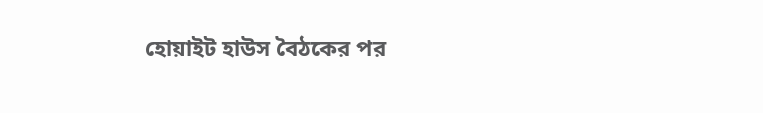হোয়াইট হাউস বৈঠকের পর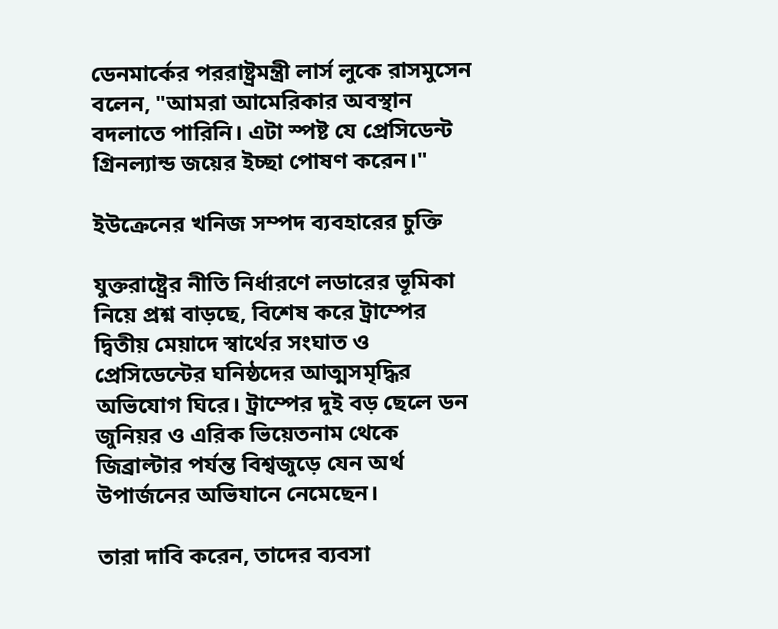ডেনমার্কের পররাষ্ট্রমন্ত্রী লার্স লুকে রাসমুসেন বলেন, "আমরা আমেরিকার অবস্থান বদলাতে পারিনি। এটা স্পষ্ট যে প্রেসিডেন্ট গ্রিনল্যান্ড জয়ের ইচ্ছা পোষণ করেন।"

ইউক্রেনের খনিজ সম্পদ ব্যবহারের চুক্তি

যুক্তরাষ্ট্রের নীতি নির্ধারণে লডারের ভূমিকা নিয়ে প্রশ্ন বাড়ছে, বিশেষ করে ট্রাম্পের দ্বিতীয় মেয়াদে স্বার্থের সংঘাত ও প্রেসিডেন্টের ঘনিষ্ঠদের আত্মসমৃদ্ধির অভিযোগ ঘিরে। ট্রাম্পের দুই বড় ছেলে ডন জুনিয়র ও এরিক ভিয়েতনাম থেকে জিব্রাল্টার পর্যন্ত বিশ্বজুড়ে যেন অর্থ উপার্জনের অভিযানে নেমেছেন।

তারা দাবি করেন, তাদের ব্যবসা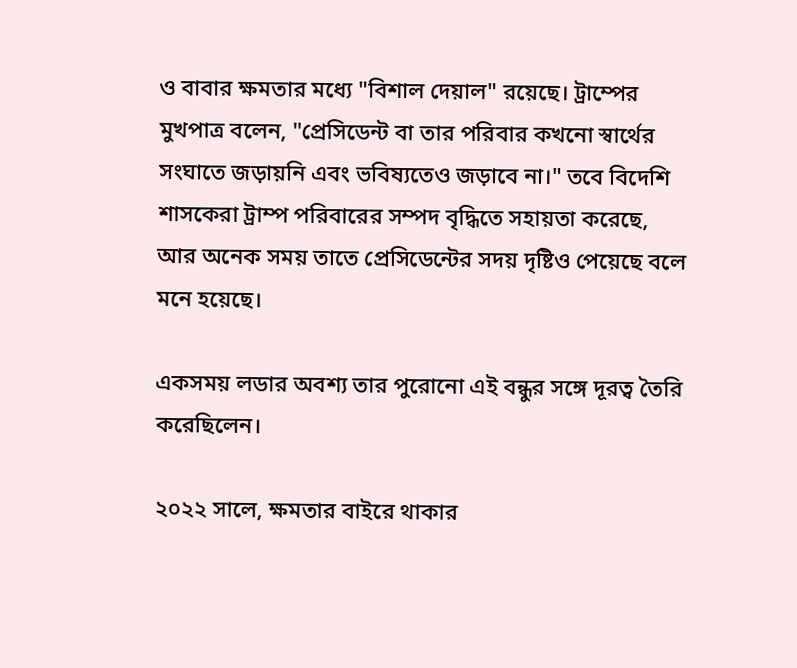ও বাবার ক্ষমতার মধ্যে "বিশাল দেয়াল" রয়েছে। ট্রাম্পের মুখপাত্র বলেন, "প্রেসিডেন্ট বা তার পরিবার কখনো স্বার্থের সংঘাতে জড়ায়নি এবং ভবিষ্যতেও জড়াবে না।" তবে বিদেশি শাসকেরা ট্রাম্প পরিবারের সম্পদ বৃদ্ধিতে সহায়তা করেছে, আর অনেক সময় তাতে প্রেসিডেন্টের সদয় দৃষ্টিও পেয়েছে বলে মনে হয়েছে।

একসময় লডার অবশ্য তার পুরোনো এই বন্ধুর সঙ্গে দূরত্ব তৈরি করেছিলেন।

২০২২ সালে, ক্ষমতার বাইরে থাকার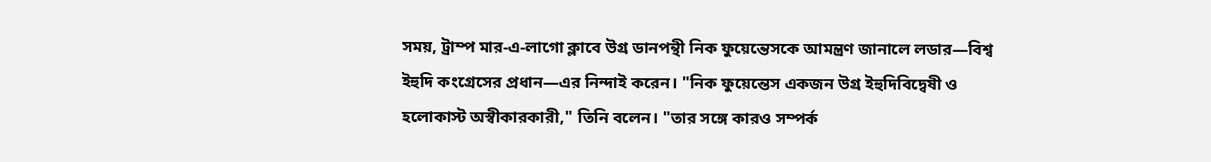সময়, ট্রাম্প মার-এ-লাগো ক্লাবে উগ্র ডানপন্থী নিক ফুয়েন্তেসকে আমন্ত্রণ জানালে লডার—বিশ্ব ইহুদি কংগ্রেসের প্রধান—এর নিন্দাই করেন। "নিক ফুয়েন্তেস একজন উগ্র ইহুদিবিদ্বেষী ও হলোকাস্ট অস্বীকারকারী," তিনি বলেন। "তার সঙ্গে কারও সম্পর্ক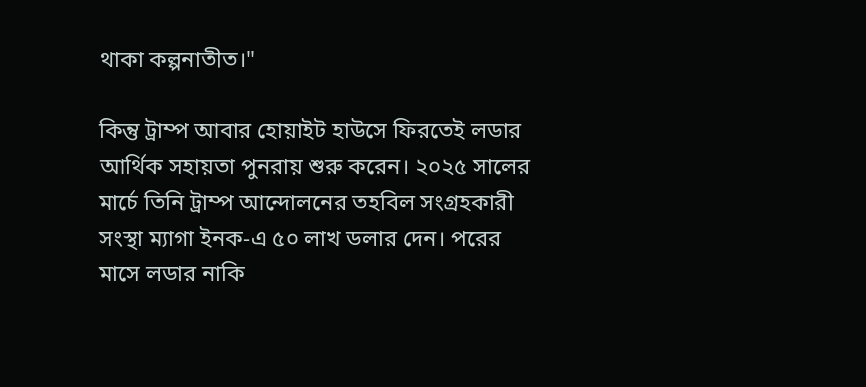থাকা কল্পনাতীত।"

কিন্তু ট্রাম্প আবার হোয়াইট হাউসে ফিরতেই লডার আর্থিক সহায়তা পুনরায় শুরু করেন। ২০২৫ সালের মার্চে তিনি ট্রাম্প আন্দোলনের তহবিল সংগ্রহকারী সংস্থা ম্যাগা ইনক-এ ৫০ লাখ ডলার দেন। পরের মাসে লডার নাকি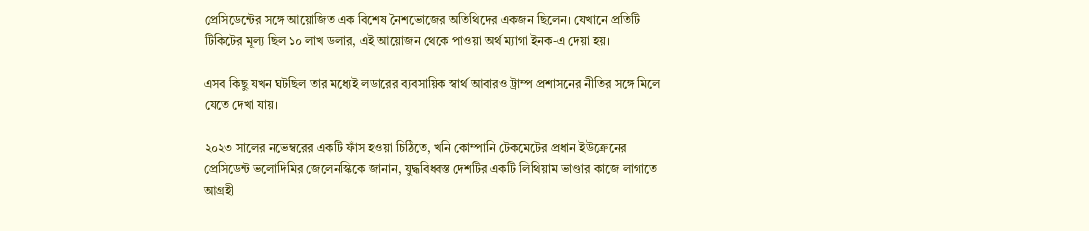প্রেসিডেন্টের সঙ্গে আয়োজিত এক বিশেষ নৈশভোজের অতিথিদের একজন ছিলেন। যেখানে প্রতিটি টিকিটের মূল্য ছিল ১০ লাখ ডলার, এই আয়োজন থেকে পাওয়া অর্থ ম্যাগা ইনক-এ দেয়া হয়।

এসব কিছু যখন ঘটছিল তার মধ্যেই লডারের ব্যবসায়িক স্বার্থ আবারও ট্রাম্প প্রশাসনের নীতির সঙ্গে মিলে যেতে দেখা যায়।

২০২৩ সালের নভেম্বরের একটি ফাঁস হওয়া চিঠিতে, খনি কোম্পানি টেকমেটের প্রধান ইউক্রেনের প্রেসিডেন্ট ভলোদিমির জেলেনস্কিকে জানান, যুদ্ধবিধ্বস্ত দেশটির একটি লিথিয়াম ভাণ্ডার কাজে লাগাতে আগ্রহী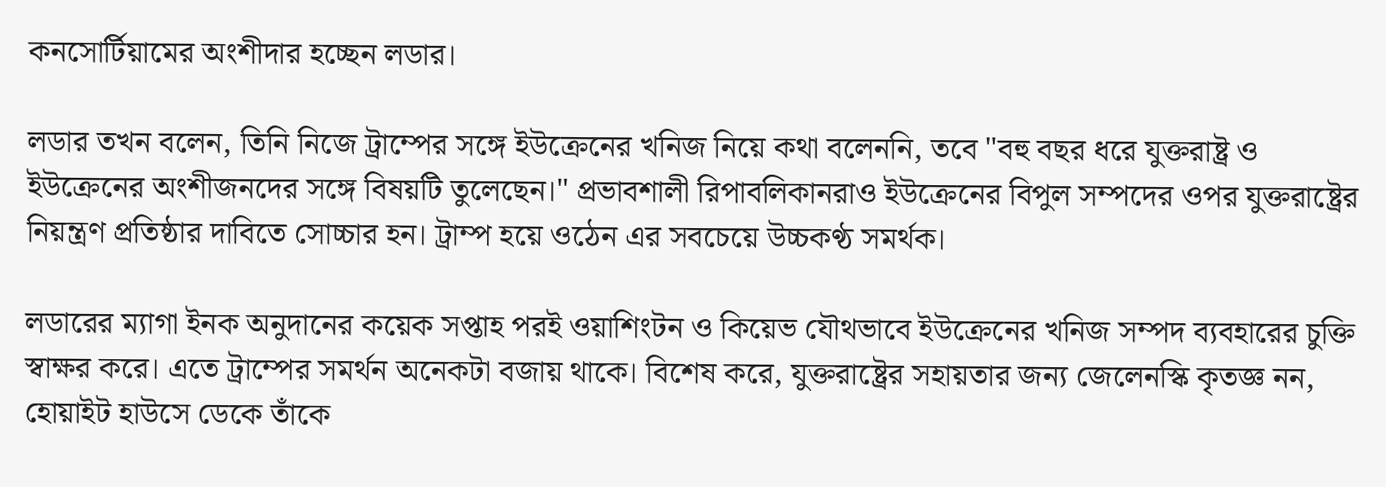কনসোর্টিয়ামের অংশীদার হচ্ছেন লডার।

লডার তখন বলেন, তিনি নিজে ট্রাম্পের সঙ্গে ইউক্রেনের খনিজ নিয়ে কথা বলেননি, তবে "বহু বছর ধরে যুক্তরাষ্ট্র ও ইউক্রেনের অংশীজনদের সঙ্গে বিষয়টি তুলেছেন।" প্রভাবশালী রিপাবলিকানরাও ইউক্রেনের বিপুল সম্পদের ওপর যুক্তরাষ্ট্রের নিয়ন্ত্রণ প্রতিষ্ঠার দাবিতে সোচ্চার হন। ট্রাম্প হয়ে ওঠেন এর সবচেয়ে উচ্চকণ্ঠ সমর্থক।

লডারের ম্যাগা ইনক অনুদানের কয়েক সপ্তাহ পরই ওয়াশিংটন ও কিয়েভ যৌথভাবে ইউক্রেনের খনিজ সম্পদ ব্যবহারের চুক্তি স্বাক্ষর করে। এতে ট্রাম্পের সমর্থন অনেকটা বজায় থাকে। বিশেষ করে, যুক্তরাষ্ট্রের সহায়তার জন্য জেলেনস্কি কৃতজ্ঞ নন, হোয়াইট হাউসে ডেকে তাঁকে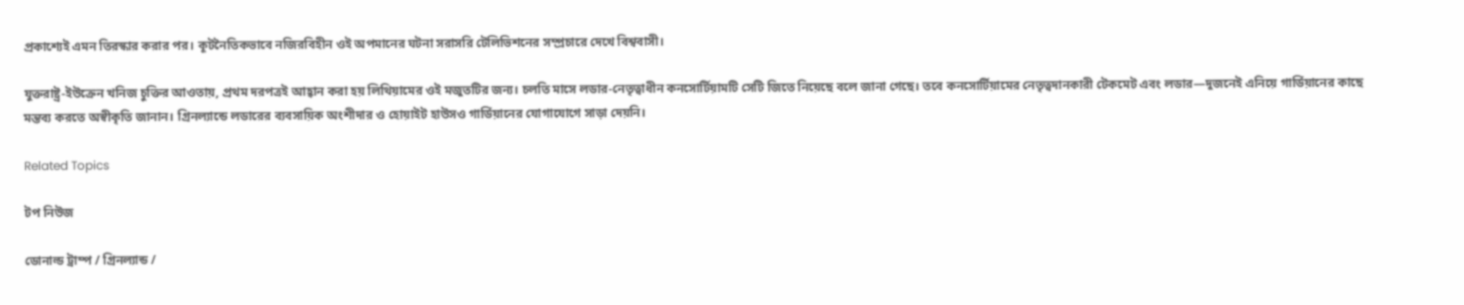প্রকাশ্যেই এমন তিরস্কার করার পর। কূটনৈতিকভাবে নজিরবিহীন ওই অপমানের ঘটনা সরাসরি টেলিভিশনের সম্প্রচারে দেখে বিশ্ববাসী।

যুক্তরাষ্ট্র-ইউক্রেন খনিজ চুক্তির আওতায়, প্রথম দরপত্রই আহ্বান করা হয় লিথিয়ামের ওই মজুতটির জন্য। চলতি মাসে লডার-নেতৃত্বাধীন কনসোর্টিয়ামটি সেটি জিতে নিয়েছে বলে জানা গেছে। তবে কনসোর্টিয়ামের নেতৃত্বদানকারী টেকমেট এবং লডার—দুজনেই এনিয়ে গার্ডিয়ানের কাছে মন্তব্য করতে অস্বীকৃতি জানান। গ্রিনল্যান্ডে লডারের ব্যবসায়িক অংশীদার ও হোয়াইট হাউসও গার্ডিয়ানের যোগাযোগে সাড়া দেয়নি।

Related Topics

টপ নিউজ

ডোনাল্ড ট্রাম্প / গ্রিনল্যান্ড /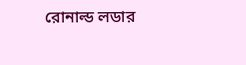রোনাল্ড লডার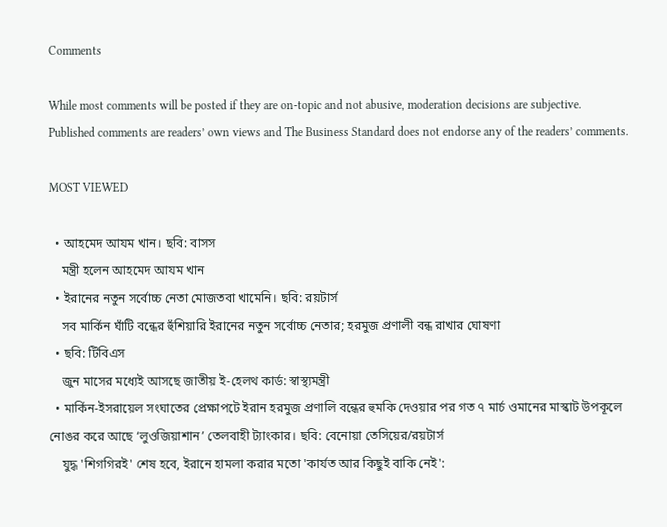Comments

While most comments will be posted if they are on-topic and not abusive, moderation decisions are subjective. Published comments are readers’ own views and The Business Standard does not endorse any of the readers’ comments.

MOST VIEWED

  • আহমেদ আযম খান। ছবি: বাসস
    মন্ত্রী হলেন আহমেদ আযম খান
  • ইরানের নতুন সর্বোচ্চ নেতা মোজতবা খামেনি। ছবি: রয়টার্স
    সব মার্কিন ঘাঁটি বন্ধের হুঁশিয়ারি ইরানের নতুন সর্বোচ্চ নেতার; হরমুজ প্রণালী বন্ধ রাখার ঘোষণা
  • ছবি: টিবিএস
    জুন মাসের মধ্যেই আসছে জাতীয় ই-হেলথ কার্ড: স্বাস্থ্যমন্ত্রী
  • মার্কিন-ইসরায়েল সংঘাতের প্রেক্ষাপটে ইরান হরমুজ প্রণালি বন্ধের হুমকি দেওয়ার পর গত ৭ মার্চ ওমানের মাস্কাট উপকূলে নোঙর করে আছে ‘লুওজিয়াশান’ তেলবাহী ট্যাংকার। ছবি: বেনোয়া তেসিয়ের/রয়টার্স
    যুদ্ধ 'শিগগিরই' শেষ হবে, ইরানে হামলা করার মতো 'কার্যত আর কিছুই বাকি নেই':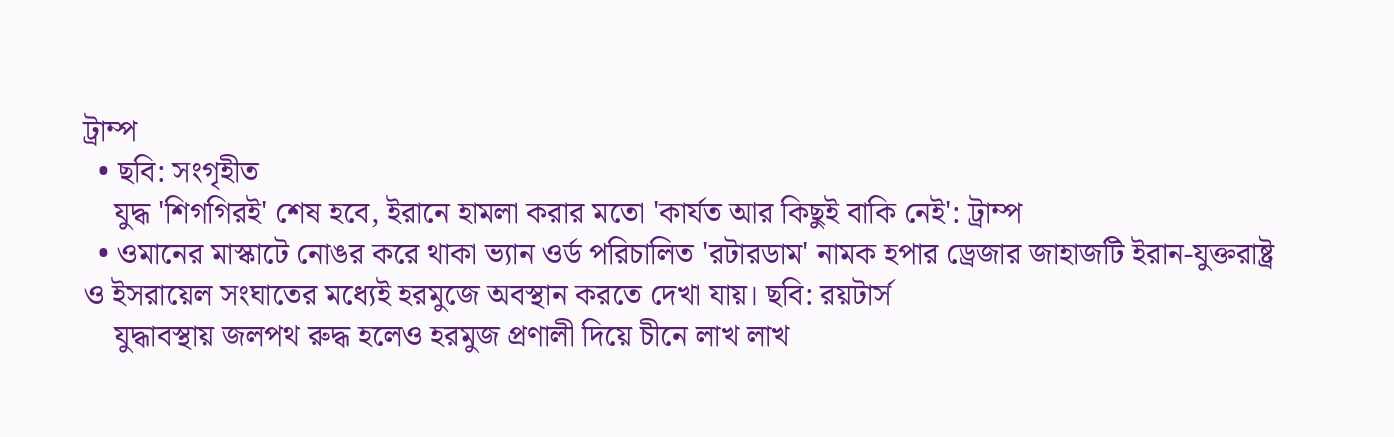ট্রাম্প
  • ছবি: সংগৃহীত
    যুদ্ধ 'শিগগিরই' শেষ হবে, ইরানে হামলা করার মতো 'কার্যত আর কিছুই বাকি নেই': ট্রাম্প
  • ওমানের মাস্কাটে নোঙর করে থাকা ভ্যান ওর্ড পরিচালিত 'রটারডাম' নামক হপার ড্রেজার জাহাজটি ইরান-যুক্তরাষ্ট্র ও ইসরায়েল সংঘাতের মধ্যেই হরমুজে অবস্থান করতে দেখা যায়। ছবি: রয়টার্স
    যুদ্ধাবস্থায় জলপথ রুদ্ধ হলেও হরমুজ প্রণালী দিয়ে চীনে লাখ লাখ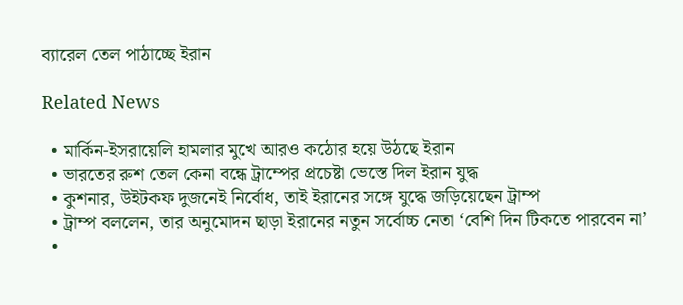ব্যারেল তেল পাঠাচ্ছে ইরান

Related News

  • মার্কিন-ইসরায়েলি হামলার মুখে আরও কঠোর হয়ে উঠছে ইরান
  • ভারতের রুশ তেল কেনা বন্ধে ট্রাম্পের প্রচেষ্টা ভেস্তে দিল ইরান যুদ্ধ
  • কুশনার, উইটকফ দুজনেই নির্বোধ, তাই ইরানের সঙ্গে যুদ্ধে জড়িয়েছেন ট্রাম্প
  • ট্রাম্প বললেন, তার অনুমোদন ছাড়া ইরানের নতুন সর্বোচ্চ নেতা ‘বেশি দিন টিকতে পারবেন না’
  •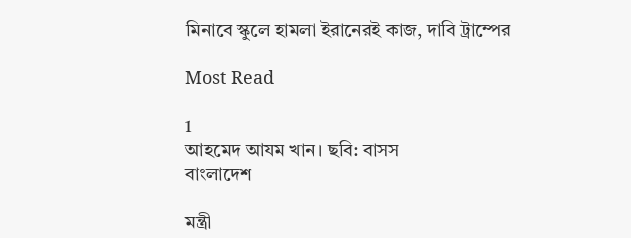মিনাবে স্কুলে হামলা ইরানেরই কাজ, দাবি ট্রাম্পের

Most Read

1
আহমেদ আযম খান। ছবি: বাসস
বাংলাদেশ

মন্ত্রী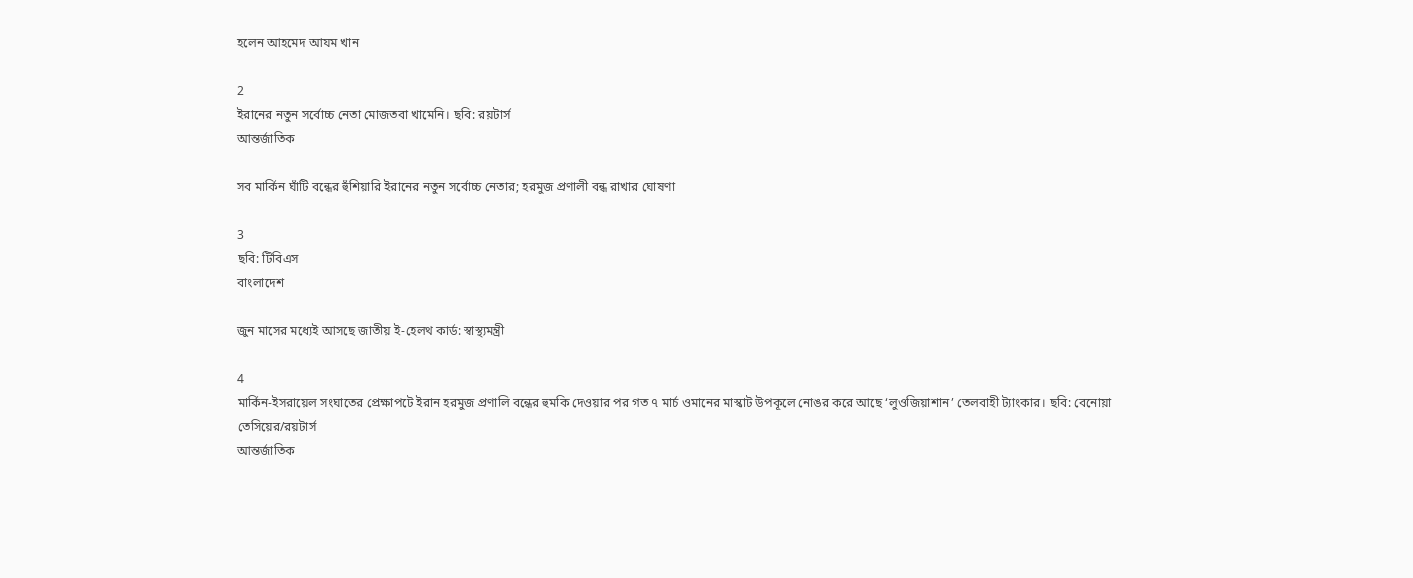হলেন আহমেদ আযম খান

2
ইরানের নতুন সর্বোচ্চ নেতা মোজতবা খামেনি। ছবি: রয়টার্স
আন্তর্জাতিক

সব মার্কিন ঘাঁটি বন্ধের হুঁশিয়ারি ইরানের নতুন সর্বোচ্চ নেতার; হরমুজ প্রণালী বন্ধ রাখার ঘোষণা

3
ছবি: টিবিএস
বাংলাদেশ

জুন মাসের মধ্যেই আসছে জাতীয় ই-হেলথ কার্ড: স্বাস্থ্যমন্ত্রী

4
মার্কিন-ইসরায়েল সংঘাতের প্রেক্ষাপটে ইরান হরমুজ প্রণালি বন্ধের হুমকি দেওয়ার পর গত ৭ মার্চ ওমানের মাস্কাট উপকূলে নোঙর করে আছে ‘লুওজিয়াশান’ তেলবাহী ট্যাংকার। ছবি: বেনোয়া তেসিয়ের/রয়টার্স
আন্তর্জাতিক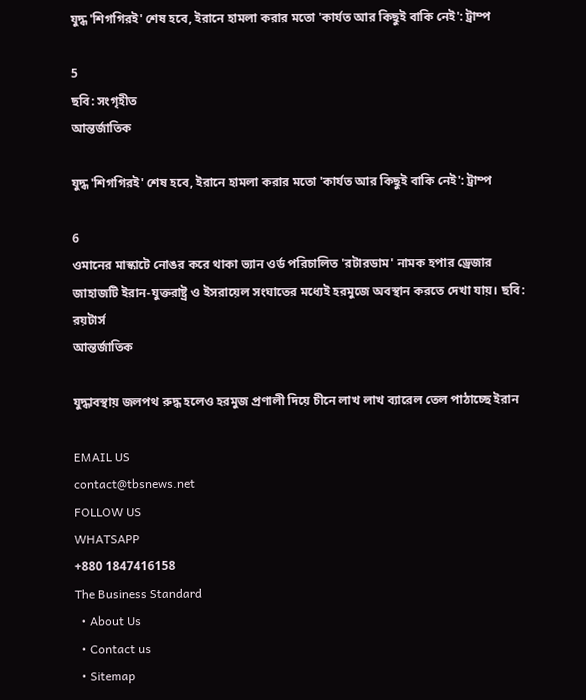যুদ্ধ 'শিগগিরই' শেষ হবে, ইরানে হামলা করার মতো 'কার্যত আর কিছুই বাকি নেই': ট্রাম্প

5
ছবি: সংগৃহীত
আন্তর্জাতিক

যুদ্ধ 'শিগগিরই' শেষ হবে, ইরানে হামলা করার মতো 'কার্যত আর কিছুই বাকি নেই': ট্রাম্প

6
ওমানের মাস্কাটে নোঙর করে থাকা ভ্যান ওর্ড পরিচালিত 'রটারডাম' নামক হপার ড্রেজার জাহাজটি ইরান-যুক্তরাষ্ট্র ও ইসরায়েল সংঘাতের মধ্যেই হরমুজে অবস্থান করতে দেখা যায়। ছবি: রয়টার্স
আন্তর্জাতিক

যুদ্ধাবস্থায় জলপথ রুদ্ধ হলেও হরমুজ প্রণালী দিয়ে চীনে লাখ লাখ ব্যারেল তেল পাঠাচ্ছে ইরান

EMAIL US
contact@tbsnews.net
FOLLOW US
WHATSAPP
+880 1847416158
The Business Standard
  • About Us
  • Contact us
  • Sitemap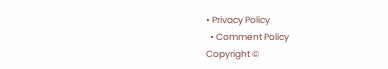• Privacy Policy
  • Comment Policy
Copyright ©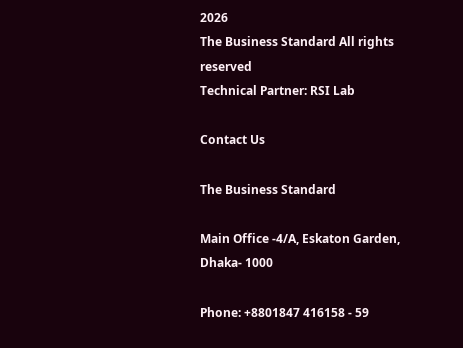2026
The Business Standard All rights reserved
Technical Partner: RSI Lab

Contact Us

The Business Standard

Main Office -4/A, Eskaton Garden, Dhaka- 1000

Phone: +8801847 416158 - 59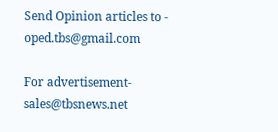Send Opinion articles to - oped.tbs@gmail.com

For advertisement- sales@tbsnews.net